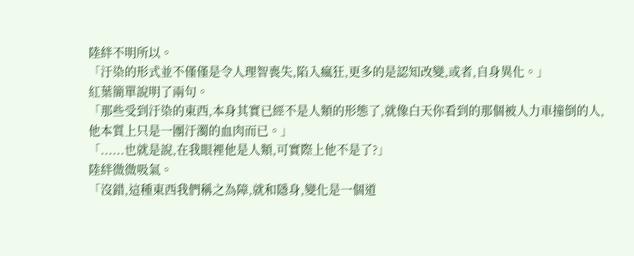陸絆不明所以。
「汙染的形式並不僅僅是令人理智喪失,陷入瘋狂,更多的是認知改變,或者,自身異化。」
紅葉簡單說明了兩句。
「那些受到汙染的東西,本身其實已經不是人類的形態了,就像白天你看到的那個被人力車撞倒的人,他本質上只是一團汙濁的血肉而已。」
「......也就是說,在我眼裡他是人類,可實際上他不是了?」
陸絆微微吸氣。
「沒錯,這種東西我們稱之為障,就和隱身,變化是一個道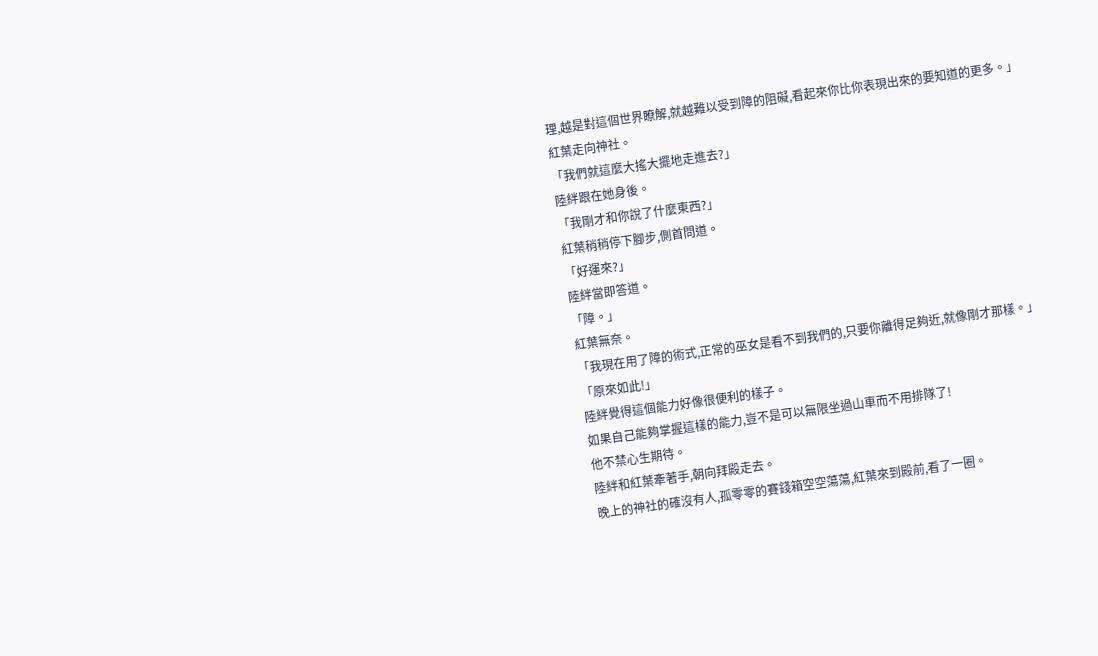理,越是對這個世界瞭解,就越難以受到障的阻礙,看起來你比你表現出來的要知道的更多。」
紅葉走向神社。
「我們就這麼大搖大擺地走進去?」
陸絆跟在她身後。
「我剛才和你說了什麼東西?」
紅葉稍稍停下腳步,側首問道。
「好運來?」
陸絆當即答道。
「障。」
紅葉無奈。
「我現在用了障的術式,正常的巫女是看不到我們的,只要你離得足夠近,就像剛才那樣。」
「原來如此!」
陸絆覺得這個能力好像很便利的樣子。
如果自己能夠掌握這樣的能力,豈不是可以無限坐過山車而不用排隊了!
他不禁心生期待。
陸絆和紅葉牽著手,朝向拜殿走去。
晚上的神社的確沒有人,孤零零的賽錢箱空空蕩蕩,紅葉來到殿前,看了一圈。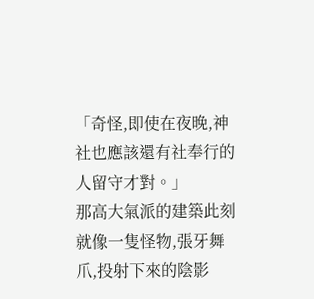「奇怪,即使在夜晚,神社也應該還有社奉行的人留守才對。」
那高大氣派的建築此刻就像一隻怪物,張牙舞爪,投射下來的陰影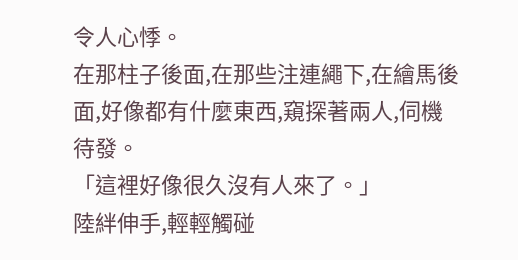令人心悸。
在那柱子後面,在那些注連繩下,在繪馬後面,好像都有什麼東西,窺探著兩人,伺機待發。
「這裡好像很久沒有人來了。」
陸絆伸手,輕輕觸碰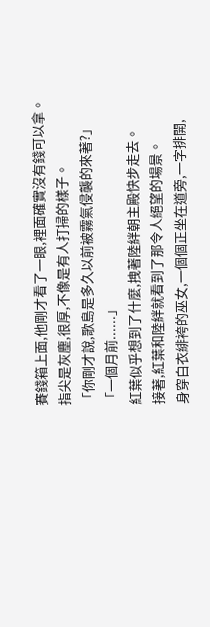賽錢箱上面,他剛才看了一眼,裡面確實沒有錢可以拿。
指尖是灰塵,很厚,不像是有人打掃的樣子。
「你剛才說,歌島是多久以前被霧氣侵襲的來著?」
「一個月前......」
紅葉似乎想到了什麼,拽著陸絆朝主殿快步走去。
接著,紅葉和陸絆就看到了那令人絕望的場景。
身穿白衣緋袴的巫女,一個個正坐在道旁,一字排開,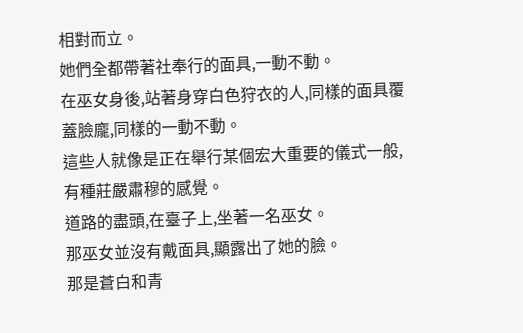相對而立。
她們全都帶著社奉行的面具,一動不動。
在巫女身後,站著身穿白色狩衣的人,同樣的面具覆蓋臉龐,同樣的一動不動。
這些人就像是正在舉行某個宏大重要的儀式一般,有種莊嚴肅穆的感覺。
道路的盡頭,在臺子上,坐著一名巫女。
那巫女並沒有戴面具,顯露出了她的臉。
那是蒼白和青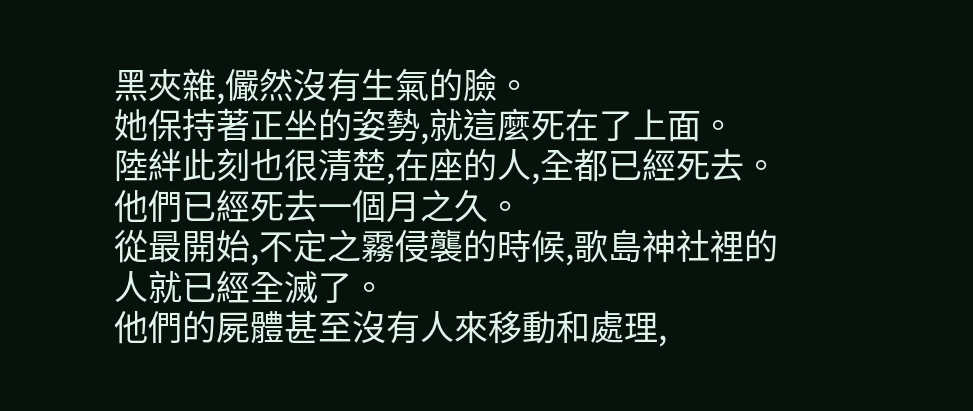黑夾雜,儼然沒有生氣的臉。
她保持著正坐的姿勢,就這麼死在了上面。
陸絆此刻也很清楚,在座的人,全都已經死去。
他們已經死去一個月之久。
從最開始,不定之霧侵襲的時候,歌島神社裡的人就已經全滅了。
他們的屍體甚至沒有人來移動和處理,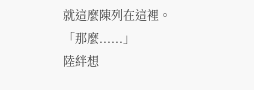就這麼陳列在這裡。
「那麼......」
陸絆想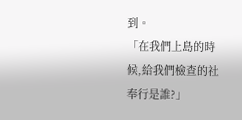到。
「在我們上島的時候,給我們檢查的社奉行是誰?」